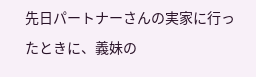先日パートナーさんの実家に行ったときに、義妹の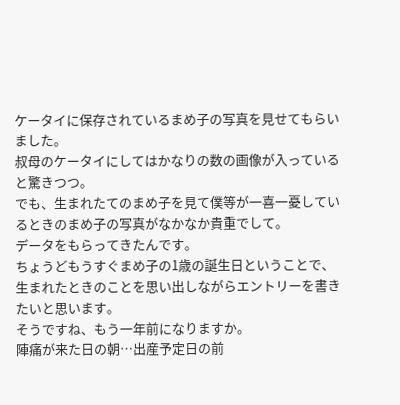ケータイに保存されているまめ子の写真を見せてもらいました。
叔母のケータイにしてはかなりの数の画像が入っていると驚きつつ。
でも、生まれたてのまめ子を見て僕等が一喜一憂しているときのまめ子の写真がなかなか貴重でして。
データをもらってきたんです。
ちょうどもうすぐまめ子の1歳の誕生日ということで、生まれたときのことを思い出しながらエントリーを書きたいと思います。
そうですね、もう一年前になりますか。
陣痛が来た日の朝…出産予定日の前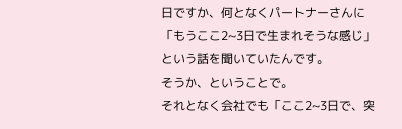日ですか、何となくパートナーさんに
「もうここ2~3日で生まれそうな感じ」
という話を聞いていたんです。
そうか、ということで。
それとなく会社でも「ここ2~3日で、突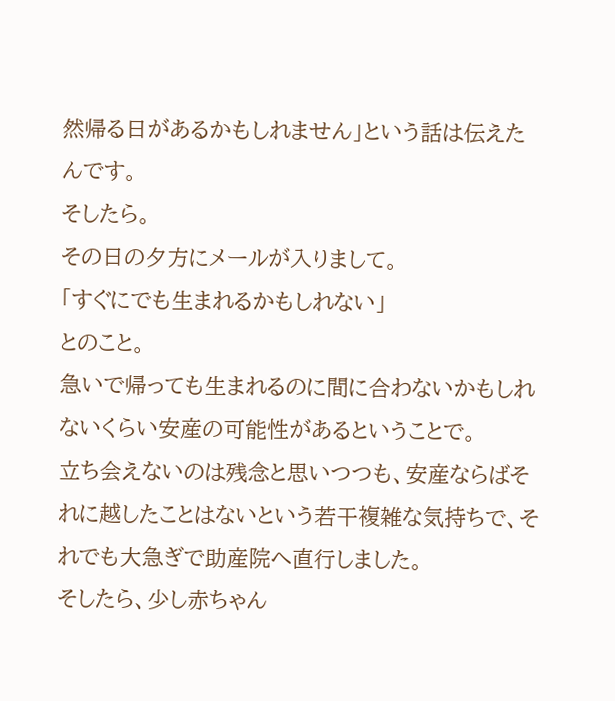然帰る日があるかもしれません」という話は伝えたんです。
そしたら。
その日の夕方にメールが入りまして。
「すぐにでも生まれるかもしれない」
とのこと。
急いで帰っても生まれるのに間に合わないかもしれないくらい安産の可能性があるということで。
立ち会えないのは残念と思いつつも、安産ならばそれに越したことはないという若干複雑な気持ちで、それでも大急ぎで助産院へ直行しました。
そしたら、少し赤ちゃん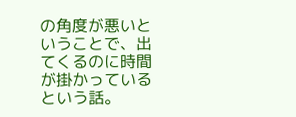の角度が悪いということで、出てくるのに時間が掛かっているという話。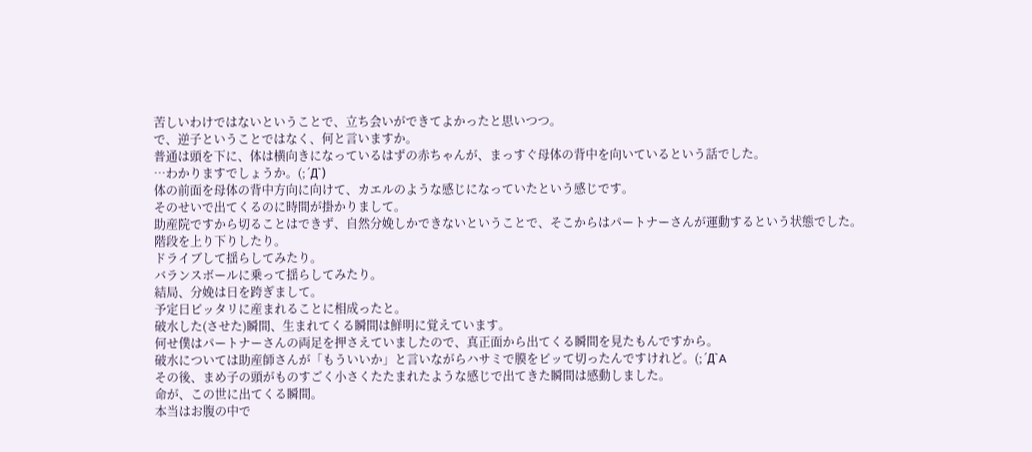苦しいわけではないということで、立ち会いができてよかったと思いつつ。
で、逆子ということではなく、何と言いますか。
普通は頭を下に、体は横向きになっているはずの赤ちゃんが、まっすぐ母体の背中を向いているという話でした。
…わかりますでしょうか。(;´Д`)
体の前面を母体の背中方向に向けて、カエルのような感じになっていたという感じです。
そのせいで出てくるのに時間が掛かりまして。
助産院ですから切ることはできず、自然分娩しかできないということで、そこからはパートナーさんが運動するという状態でした。
階段を上り下りしたり。
ドライブして揺らしてみたり。
バランスボールに乗って揺らしてみたり。
結局、分娩は日を跨ぎまして。
予定日ピッタリに産まれることに相成ったと。
破水した(させた)瞬間、生まれてくる瞬間は鮮明に覚えています。
何せ僕はパートナーさんの両足を押さえていましたので、真正面から出てくる瞬間を見たもんですから。
破水については助産師さんが「もういいか」と言いながらハサミで膜をピッて切ったんですけれど。(;´Д`A
その後、まめ子の頭がものすごく小さくたたまれたような感じで出てきた瞬間は感動しました。
命が、この世に出てくる瞬間。
本当はお腹の中で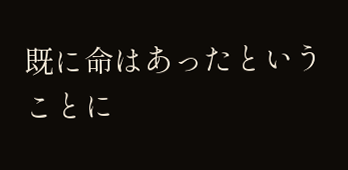既に命はあったということに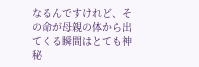なるんですけれど、その命が母親の体から出てくる瞬間はとても神秘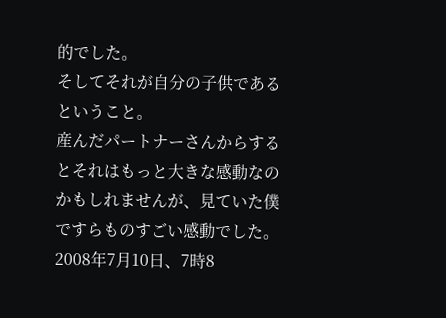的でした。
そしてそれが自分の子供であるということ。
産んだパートナーさんからするとそれはもっと大きな感動なのかもしれませんが、見ていた僕ですらものすごい感動でした。
2008年7月10日、7時8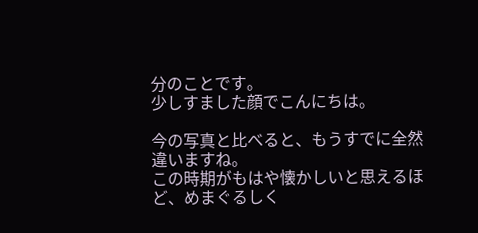分のことです。
少しすました顔でこんにちは。

今の写真と比べると、もうすでに全然違いますね。
この時期がもはや懐かしいと思えるほど、めまぐるしく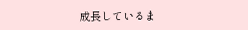成長しているま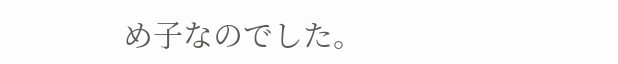め子なのでした。